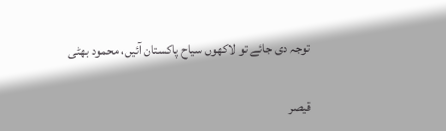توجہ دی جائے تو لاکھوں سیاح پاکستان آئیں، محمود بھٹی

قیصر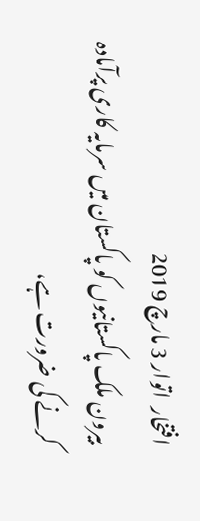افتخار  اتوار 3 مارچ 2019
بیرون ملک پاکستانیوں کو پاکستان میں سرمایہ کاری پرآمادہ کرنے کی ضرورت ہے،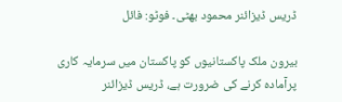ڈریس ڈیزائنر محمود بھٹی۔ فوٹو: فائل

بیرون ملک پاکستانیوں کو پاکستان میں سرمایہ کاری پرآمادہ کرنے کی ضرورت ہے، ڈریس ڈیزائنر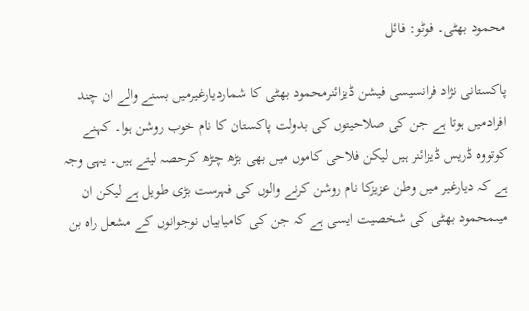محمود بھٹی۔ فوٹو: فائل

پاکستانی نژاد فرانسیسی فیشن ڈیزائنرمحمود بھٹی کا شماردیارغیرمیں بسنے والے ان چند افرادمیں ہوتا ہے جن کی صلاحیتوں کی بدولت پاکستان کا نام خوب روشن ہوا۔ کہنے کوتووہ ڈریس ڈیزائنر ہیں لیکن فلاحی کاموں میں بھی بڑھ چڑھ کرحصہ لیتے ہیں۔ یہی وجہ ہے کہ دیارغیر میں وطن عزیزکا نام روشن کرنے والوں کی فہرست بڑی طویل ہے لیکن ان میںمحمود بھٹی کی شخصیت ایسی ہے کہ جن کی کامیابیاں نوجوانوں کے مشعل راہ بن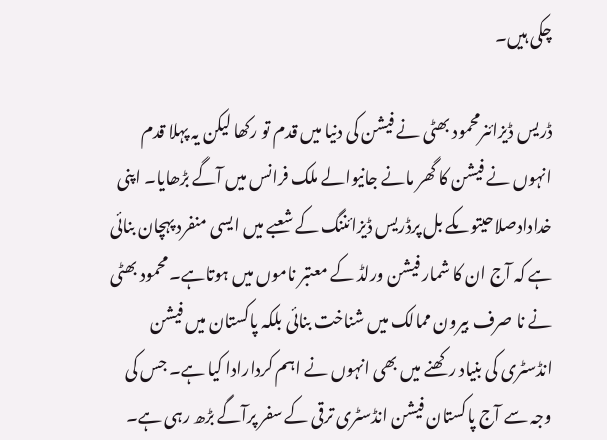چکی ہیں۔

ڈریس ڈیزائنرمحمود بھٹی نے فیشن کی دنیا میں قدم تو رکھا لیکن یہ پہلا قدم انہوں نے فیشن کا گھر مانے جانیوالے ملک فرانس میں آگے بڑھایا۔ اپنی خدادادصلاحیتوںکے بل پرڈریس ڈیزائننگ کے شعبے میں ایسی منفرد پہچان بنائی ہے کہ آج ان کا شمار فیشن ورلڈ کے معتبر ناموں میں ہوتاہے۔ محمود بھٹی نے نا صرف بیرون ممالک میں شناخت بنائی بلکہ پاکستان میں فیشن انڈسٹری کی بنیاد رکھنے میں بھی انہوں نے اہم کردارادا کیا ہے۔ جس کی وجہ سے آج پاکستان فیشن انڈسٹری ترقی کے سفر پرآگے بڑھ رہی ہے۔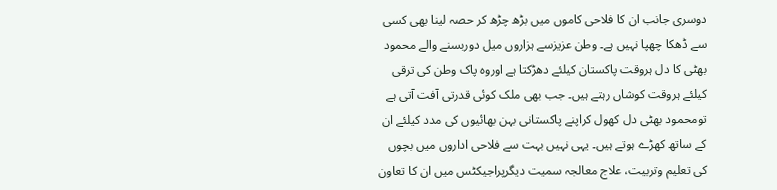دوسری جانب ان کا فلاحی کاموں میں بڑھ چڑھ کر حصہ لینا بھی کسی سے ڈھکا چھپا نہیں ہے۔ وطن عزیزسے ہزاروں میل دوربسنے والے محمود بھٹی کا دل ہروقت پاکستان کیلئے دھڑکتا ہے اوروہ پاک وطن کی ترقی کیلئے ہروقت کوشاں رہتے ہیں۔ جب بھی ملک کوئی قدرتی آفت آتی ہے تومحمود بھٹی دل کھول کراپنے پاکستانی بہن بھائیوں کی مدد کیلئے ان کے ساتھ کھڑے ہوتے ہیں۔ یہی نہیں بہت سے فلاحی اداروں میں بچوں کی تعلیم وتربیت، علاج معالجہ سمیت دیگرپراجیکٹس میں ان کا تعاون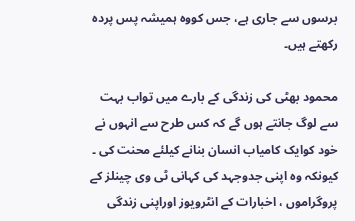برسوں سے جاری ہے، جس کووہ ہمیشہ پس پردہ رکھتے ہیں۔

محمود بھٹی کی زندگی کے بارے میں تواب بہت سے لوگ جانتے ہوں گے کہ کس طرح سے انہوں نے خود کوایک کامیاب انسان بنانے کیلئے محنت کی ۔ کیونکہ وہ اپنی جدوجہد کی کہانی ٹی وی چینلز کے پروگراموں ، اخبارات کے انٹرویوز اوراپنی زندگی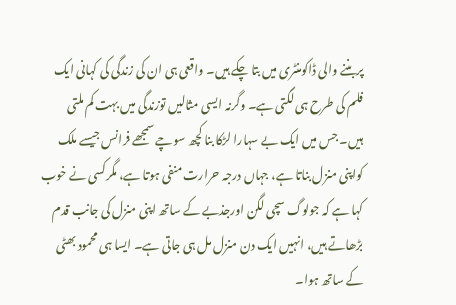پربننے والی ڈاکومنٹری میں بتا چکے ہیں۔ واقعی ہی ان کی زندگی کی کہانی ایک فلم کی طرح ہی لگتی ہے۔ وگرنہ ایسی مثالیں توزندگی میں بہت کم ملتی ہیں۔ جس میں ایک بے سہارا لڑکا بنا کچھ سوچے سمجھے فرانس جیسے ملک کواپنی منزل بناتا ہے، جہاں درجہ حرارت منفی ہوتا ہے، مگرکسی نے خوب کہا ہے کہ جولوگ سچی لگن اورجذبے کے ساتھ اپنی منزل کی جانب قدم بڑھاتے ہیں، انہیں ایک دن منزل مل ہی جاتی ہے۔ ایسا ہی محمود بھٹی کے ساتھ ہوا۔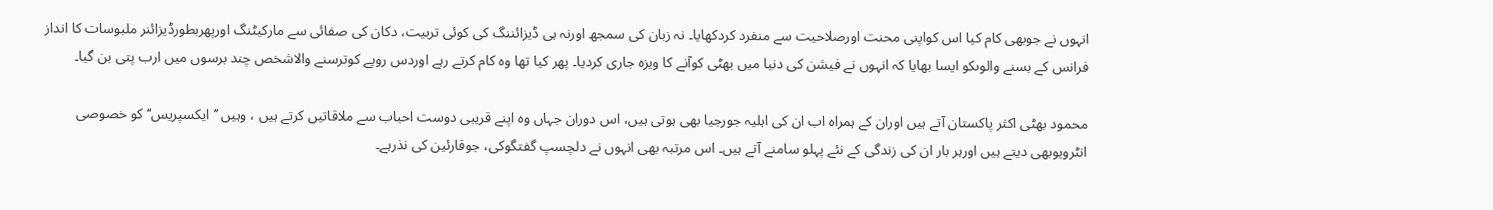انہوں نے جوبھی کام کیا اس کواپنی محنت اورصلاحیت سے منفرد کردکھایا۔ نہ زبان کی سمجھ اورنہ ہی ڈیزائننگ کی کوئی تربیت، دکان کی صفائی سے مارکیٹنگ اورپھربطورڈیزائنر ملبوسات کا انداز فرانس کے بسنے والوںکو ایسا بھایا کہ انہوں نے فیشن کی دنیا میں بھٹی کوآنے کا ویزہ جاری کردیا۔ پھر کیا تھا وہ کام کرتے رہے اوردس روپے کوترسنے والاشخص چند برسوں میں ارب پتی بن گیا۔

محمود بھٹی اکثر پاکستان آتے ہیں اوران کے ہمراہ اب ان کی اہلیہ جورجیا بھی ہوتی ہیں، اس دوران جہاں وہ اپنے قریبی دوست احباب سے ملاقاتیں کرتے ہیں ، وہیں ’’ایکسپریس‘‘ کو خصوصی انٹرویوبھی دیتے ہیں اورہر بار ان کی زندگی کے نئے پہلو سامنے آتے ہیں۔ اس مرتبہ بھی انہوں نے دلچسپ گفتگوکی، جوقارئین کی نذرہے۔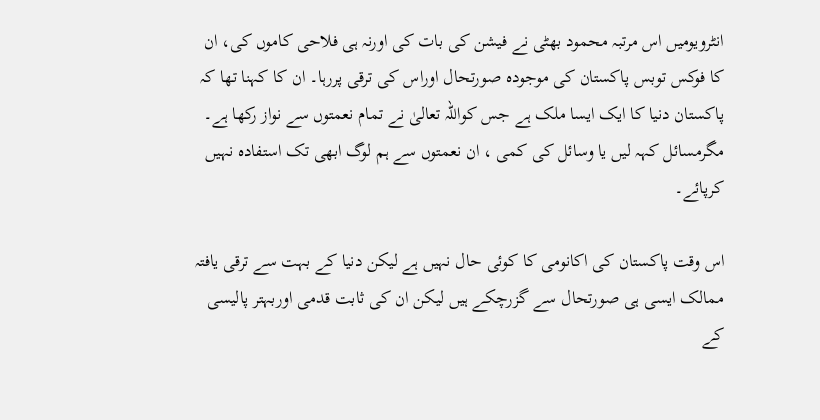انٹرویومیں اس مرتبہ محمود بھٹی نے فیشن کی بات کی اورنہ ہی فلاحی کاموں کی، ان کا فوکس توبس پاکستان کی موجودہ صورتحال اوراس کی ترقی پررہا۔ ان کا کہنا تھا کہ پاکستان دنیا کا ایک ایسا ملک ہے جس کواللہ تعالیٰ نے تمام نعمتوں سے نواز رکھا ہے۔ مگرمسائل کہہ لیں یا وسائل کی کمی ، ان نعمتوں سے ہم لوگ ابھی تک استفادہ نہیں کرپائے۔

اس وقت پاکستان کی اکانومی کا کوئی حال نہیں ہے لیکن دنیا کے بہت سے ترقی یافتہ ممالک ایسی ہی صورتحال سے گزرچکے ہیں لیکن ان کی ثابت قدمی اوربہتر پالیسی کے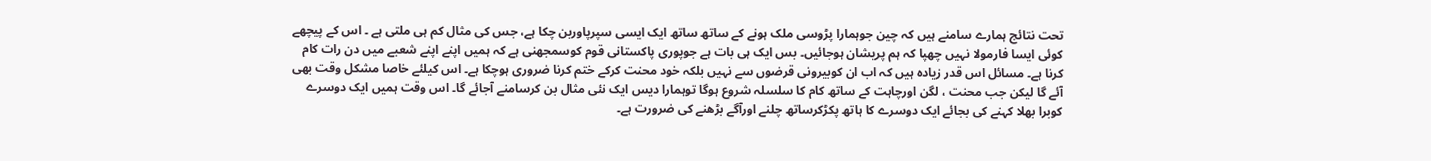تحت نتائج ہمارے سامنے ہیں کہ چین جوہمارا پڑوسی ملک ہونے کے ساتھ ساتھ ایک ایسی سپرپاوربن چکا ہے، جس کی مثال کم ہی ملتی ہے ۔ اس کے پیچھے کوئی ایسا فارمولا نہیں چھپا کہ ہم پریشان ہوجائیں۔ بس ایک ہی بات ہے جوپوری پاکستانی قوم کوسمجھنی ہے کہ ہمیں اپنے اپنے شعبے میں دن رات کام کرنا ہے۔ مسائل اس قدر زیادہ ہیں کہ اب ان کوبیرونی قرضوں سے نہیں بلکہ خود محنت کرکے ختم کرنا ضروری ہوچکا ہے۔ اس کیلئے خاصا مشکل وقت بھی آئے گا لیکن جب محنت ، لگن اورچاہت کے ساتھ کام کا سلسلہ شروع ہوگا توہمارا دیس ایک نئی مثال بن کرسامنے آجائے گا۔ اس وقت ہمیں ایک دوسرے کوبرا بھلا کہنے کی بجائے ایک دوسرے کا ہاتھ پکڑکرساتھ چلنے اورآگے بڑھنے کی ضرورت ہے۔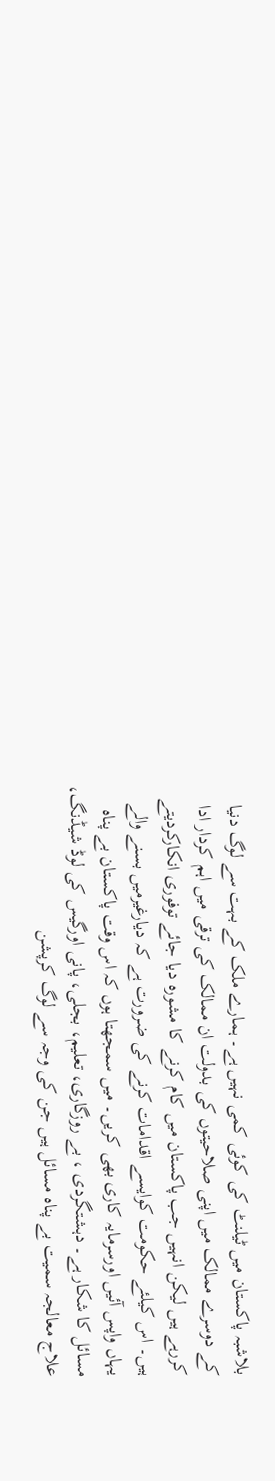بلاشبہ پاکستان میں ٹیلنٹ کی کوئی کمی نہیں ہے۔ ہمارے ملک کے بہت سے لوگ دنیا کے دوسرے ممالک میں اپنی صلاحیتوں کی بدولت ان ممالک کی ترقی میں اہم کردار ادا کررہے ہیں لیکن انہیں جب پاکستان میں کام کرنے کا مشورہ دیا جائے توفوری انکارکردیتے ہیں۔ اس کیلئے حکومت کوایسے اقدامات کرنے کی ضرورت ہے کہ دیارغیرمیں بسنے والے یہاں واپس آئیں اورسرمایہ کاری بھی کریں۔ میں سمجھتا ہوں کہ اس وقت پاکستان بے پناہ مسائل کا شکار ہے۔ دہشتگردی ، بے روزگاری، تعلیم، بجلی، پانی اورگیس کی لوڈ شیڈنگ، علاج معالجہ سمیت بے پناہ مسائل ہیں جن کی وجہ سے لوگ کرپشن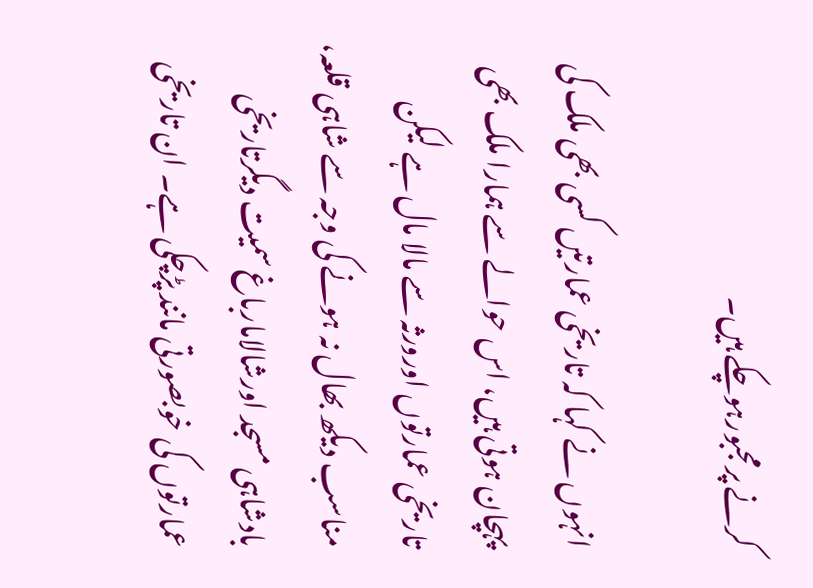کرنے پرمجبورہوچکے ہیں۔

انہوں نے کہا کہ تاریخی عمارتیں کسی بھی ملک کی پہچان ہوتی ہیں، اس حوالے سے ہمارا ملک بھی تاریخی عمارتوں اورورثہ سے مالا مال ہے لیکن مناسب دیکھ بھال نہ ہونے کی وجہ سے شاہی قلعہ، بادشاہی مسجد اورشالامارباغ سمیت دیگرتاریخی عمارتوں کی خوبصورتی مانند پڑچکی ہے۔ ان تاریخی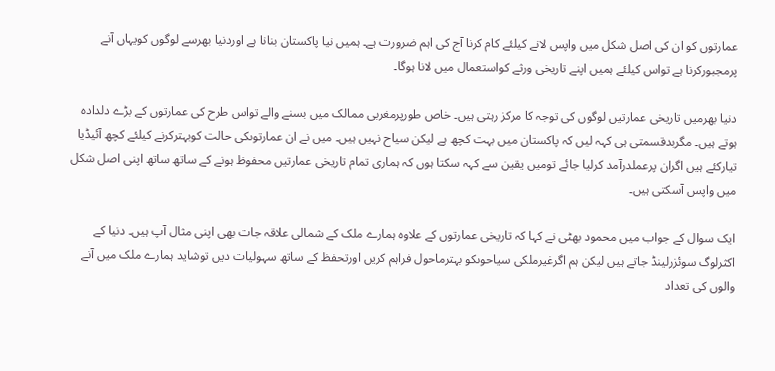عمارتوں کو ان کی اصل شکل میں واپس لانے کیلئے کام کرنا آج کی اہم ضرورت ہے۔ ہمیں نیا پاکستان بنانا ہے اوردنیا بھرسے لوگوں کویہاں آنے پرمجبورکرنا ہے تواس کیلئے ہمیں اپنے تاریخی ورثے کواستعمال میں لانا ہوگا۔

دنیا بھرمیں تاریخی عمارتیں لوگوں کی توجہ کا مرکز رہتی ہیں۔ خاص طورپرمغربی ممالک میں بسنے والے تواس طرح کی عمارتوں کے بڑے دلدادہ ہوتے ہیں۔ مگربدقسمتی ہی کہہ لیں کہ پاکستان میں بہت کچھ ہے لیکن سیاح نہیں ہیں۔ میں نے ان عمارتوںکی حالت کوبہترکرنے کیلئے کچھ آئیڈیا تیارکئے ہیں اگران پرعملدرآمد کرلیا جائے تومیں یقین سے کہہ سکتا ہوں کہ ہماری تمام تاریخی عمارتیں محفوظ ہونے کے ساتھ ساتھ اپنی اصل شکل میں واپس آسکتی ہیں۔

ایک سوال کے جواب میں محمود بھٹی نے کہا کہ تاریخی عمارتوں کے علاوہ ہمارے ملک کے شمالی علاقہ جات بھی اپنی مثال آپ ہیں۔ دنیا کے اکثرلوگ سوئزرلینڈ جاتے ہیں لیکن ہم اگرغیرملکی سیاحوںکو بہترماحول فراہم کریں اورتحفظ کے ساتھ سہولیات دیں توشاید ہمارے ملک میں آنے والوں کی تعداد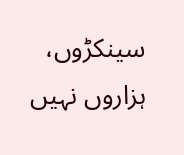سینکڑوں، ہزاروں نہیں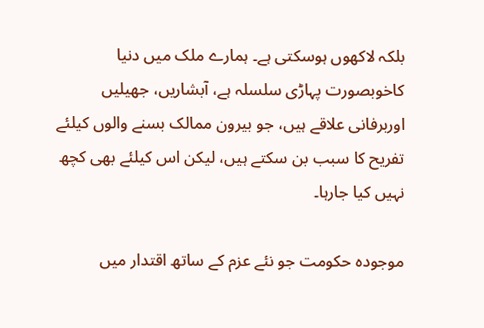بلکہ لاکھوں ہوسکتی ہے۔ ہمارے ملک میں دنیا کاخوبصورت پہاڑی سلسلہ ہے، آبشاریں، جھیلیں اوربرفانی علاقے ہیں، جو بیرون ممالک بسنے والوں کیلئے تفریح کا سبب بن سکتے ہیں، لیکن اس کیلئے بھی کچھ نہیں کیا جارہا۔

موجودہ حکومت جو نئے عزم کے ساتھ اقتدار میں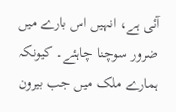آئی ہے، انہیں اس بارے میں ضرور سوچنا چاہئے۔ کیونکہ ہمارے ملک میں جب بیرون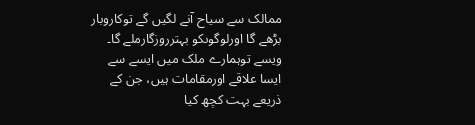ممالک سے سیاح آنے لگیں گے توکاروبار بڑھے گا اورلوگوںکو بہترروزگارملے گا۔ ویسے توہمارے ملک میں ایسے سے ایسا علاقے اورمقامات ہیں، جن کے ذریعے بہت کچھ کیا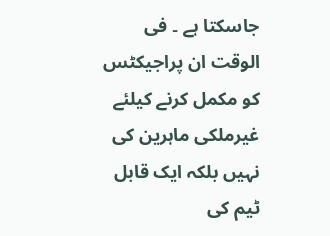جاسکتا ہے ۔ فی الوقت ان پراجیکٹس کو مکمل کرنے کیلئے غیرملکی ماہرین کی نہیں بلکہ ایک قابل ٹیم کی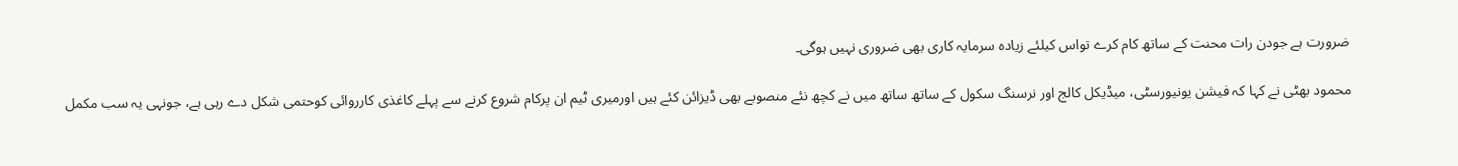ضرورت ہے جودن رات محنت کے ساتھ کام کرے تواس کیلئے زیادہ سرمایہ کاری بھی ضروری نہیں ہوگی۔

محمود بھٹی نے کہا کہ فیشن یونیورسٹی، میڈیکل کالج اور نرسنگ سکول کے ساتھ ساتھ میں نے کچھ نئے منصوبے بھی ڈیزائن کئے ہیں اورمیری ٹیم ان پرکام شروع کرنے سے پہلے کاغذی کارروائی کوحتمی شکل دے رہی ہے، جونہی یہ سب مکمل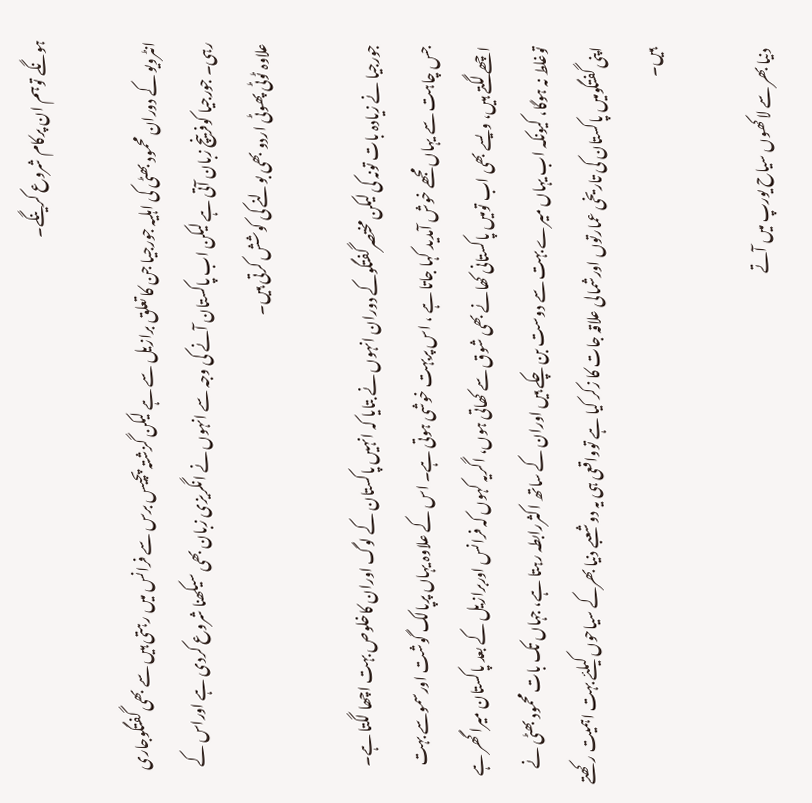ہونگے توہم ان پرکام شروع کرینگے۔

انٹرویو کے دوران محمود بھٹی کی اہلیہ جورجیا جن کا تعلق برازیل سے ہے لیکن گزشتہ پچیس برس سے فرانس میں رہتی ہیں سے بھی گفتگوجاری رہی۔ جورجیا کوفرینچ زبان آتی ہے لیکن اب پاکستان آنے کی وجہ سے انہوں نے انگریزی زبان بھی سیکھنا شروع کردی ہے اوراس کے علاوہ ٹوٹی پھوٹی اردو بھی بولنے کی کوشش کرتی ہیں۔

جورجیا نے زیادہ بات تونہ کی لیکن مختصرگفتگوکے دوران انہوں نے بتایا کہ انہیں پاکستان کے لوگ اوران کاخلوص بہت اچھا لگتا ہے۔ جس چاہت سے یہاں مجھے خوش آمدید کہا جاتا ہے ، اس پربہت خوشی ہوتی ہے۔ اس کے علاوہ یہاں پرپالک گوشت اورسموسے بہت اچھے لگتے ہیں، ویسے بھی اب تومیں پاکستانی کھانے بھی شوق سے کھاتی ہوں، اگریہ کہوں کہ فرانس اوربرازیل کے بعد پاکستان میرا گھر ہے توغلط نہ ہوگا، کیونکہ اب یہاں میرے بہت سے دوست بن چکے ہیں اوران کے ساتھ اکثررابطہ رہتا ہے، جہاں تک بات محمود بھٹی نے اپنی گفتگومیں پاکستان کی تاریخی عمارتوں اورشمالی علاقہ جات کا زکر کیا ہے توواقعی ہی یہ دو شعبے دنیا بھرکے سیاحوں کیلئے بہت اہمیت رکھتے ہیں۔

دنیا بھر سے لاکھوں سیاح یورپ میں آتے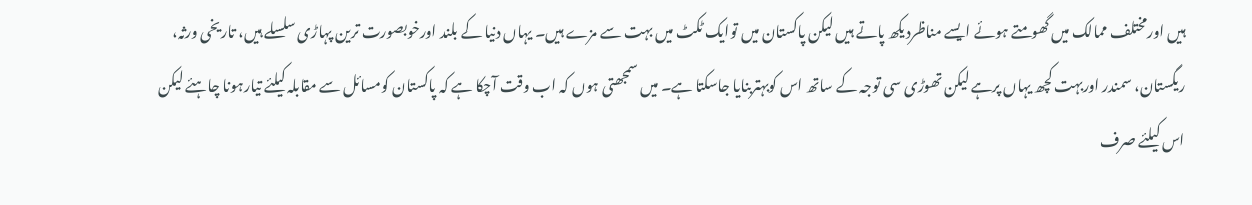ہیں اورمختلف ممالک میں گھومتے ہوئے ایسے مناظردیکھ پاتے ہیں لیکن پاکستان میں توایک ٹکٹ میں بہت سے مزے ہیں۔ یہاں دنیا کے بلند اورخوبصورت ترین پہاڑی سلسلے ہیں، تاریخی ورثہ، ریگستان، سمندر اوربہت کچھ یہاں پرہے لیکن تھوڑی سی توجہ کے ساتھ اس کوبہتربنایا جاسکتا ہے۔ میں سمجھتی ہوں کہ اب وقت آچکا ہے کہ پاکستان کومسائل سے مقابلہ کیلئے تیارہونا چاہئے لیکن اس کیلئے صرف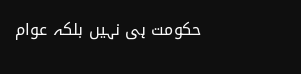حکومت ہی نہیں بلکہ عوام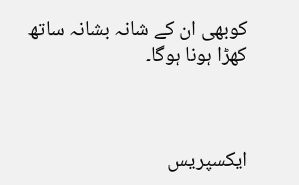کوبھی ان کے شانہ بشانہ ساتھ کھڑا ہونا ہوگا۔



ایکسپریس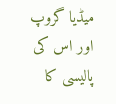میڈیا گروپ اور اس کی پالیسی کا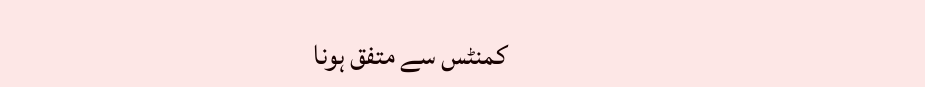کمنٹس سے متفق ہونا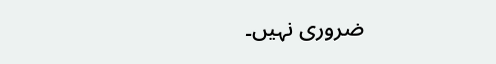ضروری نہیں۔